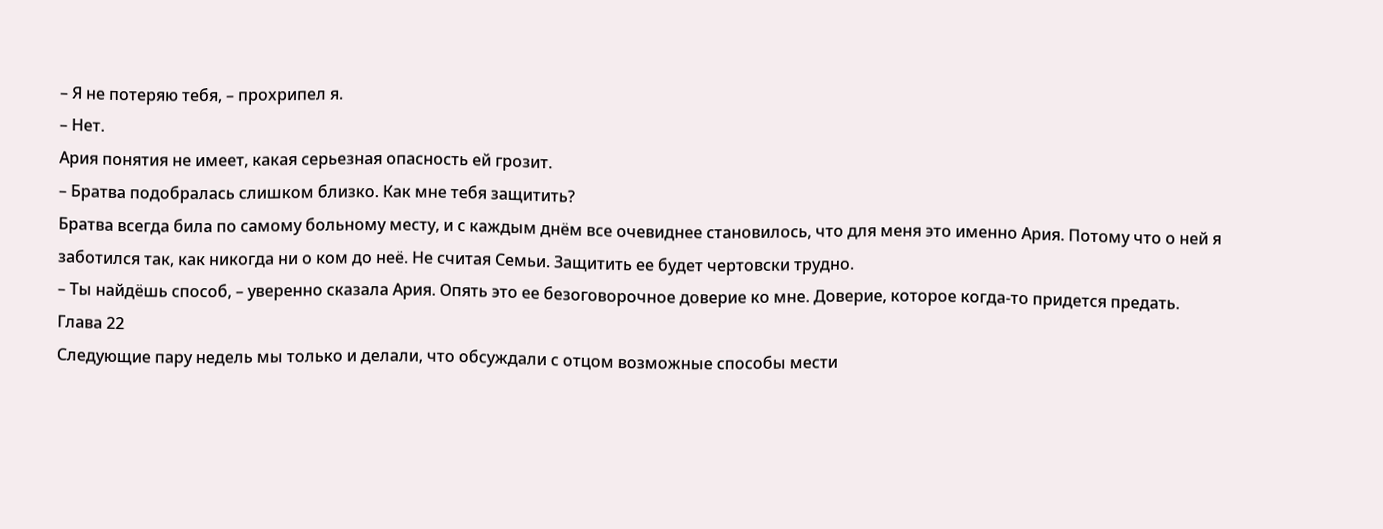– Я не потеряю тебя, – прохрипел я.
– Нет.
Ария понятия не имеет, какая серьезная опасность ей грозит.
– Братва подобралась слишком близко. Как мне тебя защитить?
Братва всегда била по самому больному месту, и с каждым днём все очевиднее становилось, что для меня это именно Ария. Потому что о ней я заботился так, как никогда ни о ком до неё. Не считая Семьи. Защитить ее будет чертовски трудно.
– Ты найдёшь способ, – уверенно сказала Ария. Опять это ее безоговорочное доверие ко мне. Доверие, которое когда-то придется предать.
Глава 22
Следующие пару недель мы только и делали, что обсуждали с отцом возможные способы мести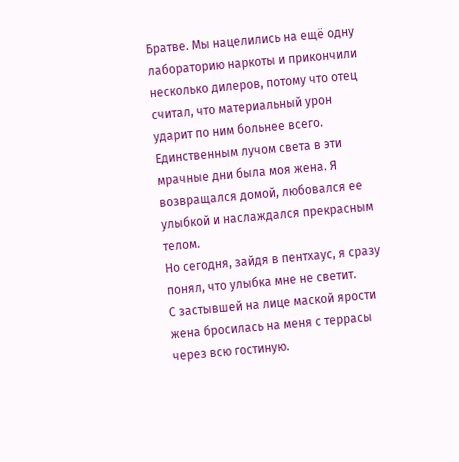Братве. Мы нацелились на ещё одну лабораторию наркоты и прикончили несколько дилеров, потому что отец считал, что материальный урон ударит по ним больнее всего. Единственным лучом света в эти мрачные дни была моя жена. Я возвращался домой, любовался ее улыбкой и наслаждался прекрасным телом.
Но сегодня, зайдя в пентхаус, я сразу понял, что улыбка мне не светит.
С застывшей на лице маской ярости жена бросилась на меня с террасы через всю гостиную.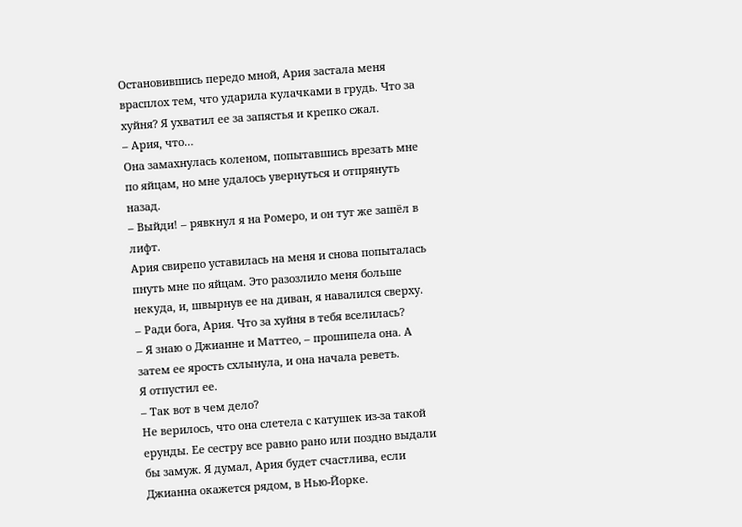Остановившись передо мной, Ария застала меня врасплох тем, что ударила кулачками в грудь. Что за хуйня? Я ухватил ее за запястья и крепко сжал.
– Ария, что…
Она замахнулась коленом, попытавшись врезать мне по яйцам, но мне удалось увернуться и отпрянуть назад.
– Выйди! – рявкнул я на Ромеро, и он тут же зашёл в лифт.
Ария свирепо уставилась на меня и снова попыталась пнуть мне по яйцам. Это разозлило меня больше некуда, и, швырнув ее на диван, я навалился сверху.
– Ради бога, Ария. Что за хуйня в тебя вселилась?
– Я знаю о Джианне и Маттео, – прошипела она. А затем ее ярость схлынула, и она начала реветь.
Я отпустил ее.
– Так вот в чем дело?
Не верилось, что она слетела с катушек из-за такой ерунды. Ее сестру все равно рано или поздно выдали бы замуж. Я думал, Ария будет счастлива, если Джианна окажется рядом, в Нью-Йорке.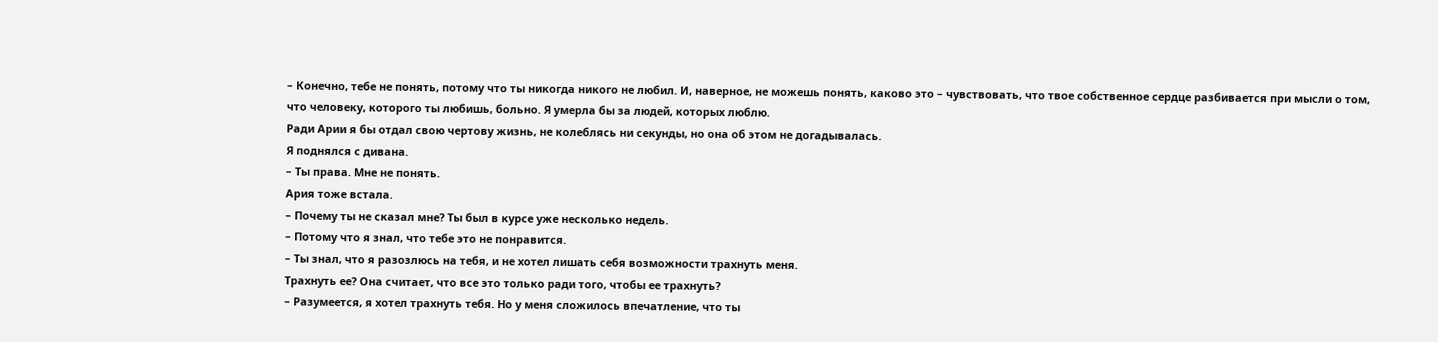– Конечно, тебе не понять, потому что ты никогда никого не любил. И, наверное, не можешь понять, каково это – чувствовать, что твое собственное сердце разбивается при мысли о том, что человеку, которого ты любишь, больно. Я умерла бы за людей, которых люблю.
Ради Арии я бы отдал свою чертову жизнь, не колеблясь ни секунды, но она об этом не догадывалась.
Я поднялся с дивана.
– Ты права. Мне не понять.
Ария тоже встала.
– Почему ты не сказал мне? Ты был в курсе уже несколько недель.
– Потому что я знал, что тебе это не понравится.
– Ты знал, что я разозлюсь на тебя, и не хотел лишать себя возможности трахнуть меня.
Трахнуть ее? Она считает, что все это только ради того, чтобы ее трахнуть?
– Разумеется, я хотел трахнуть тебя. Но у меня сложилось впечатление, что ты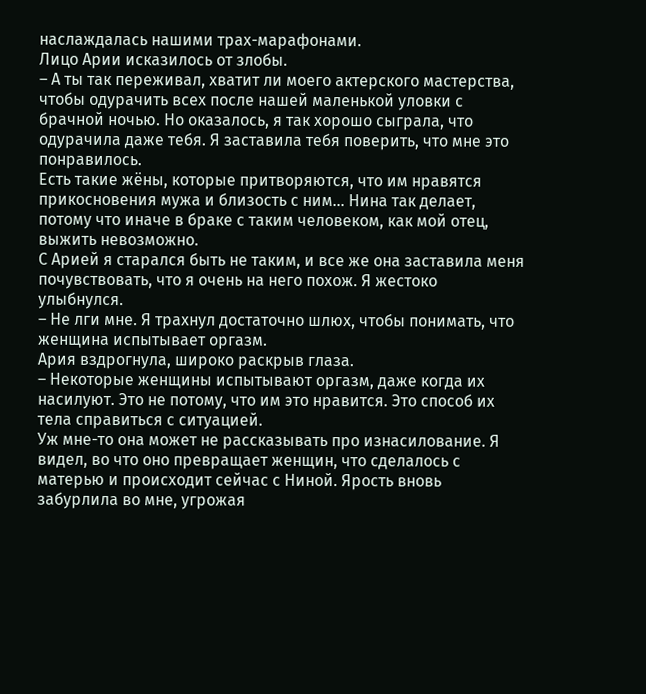наслаждалась нашими трах-марафонами.
Лицо Арии исказилось от злобы.
– А ты так переживал, хватит ли моего актерского мастерства, чтобы одурачить всех после нашей маленькой уловки с брачной ночью. Но оказалось, я так хорошо сыграла, что одурачила даже тебя. Я заставила тебя поверить, что мне это понравилось.
Есть такие жёны, которые притворяются, что им нравятся прикосновения мужа и близость с ним… Нина так делает, потому что иначе в браке с таким человеком, как мой отец, выжить невозможно.
С Арией я старался быть не таким, и все же она заставила меня почувствовать, что я очень на него похож. Я жестоко улыбнулся.
– Не лги мне. Я трахнул достаточно шлюх, чтобы понимать, что женщина испытывает оргазм.
Ария вздрогнула, широко раскрыв глаза.
– Некоторые женщины испытывают оргазм, даже когда их насилуют. Это не потому, что им это нравится. Это способ их тела справиться с ситуацией.
Уж мне-то она может не рассказывать про изнасилование. Я видел, во что оно превращает женщин, что сделалось с матерью и происходит сейчас с Ниной. Ярость вновь забурлила во мне, угрожая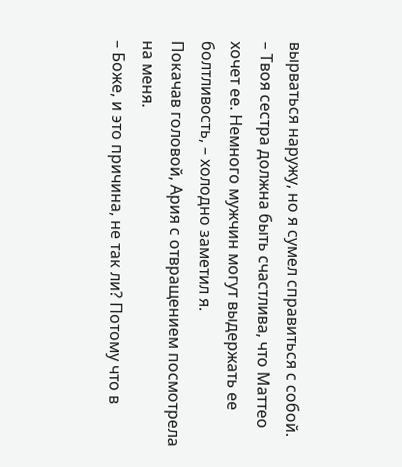вырваться наружу, но я сумел справиться с собой.
– Твоя сестра должна быть счастлива, что Маттео хочет ее. Немного мужчин могут выдержать ее болтливость, – холодно заметил я.
Покачав головой, Ария с отвращением посмотрела на меня.
– Боже, и это причина, не так ли? Потому что в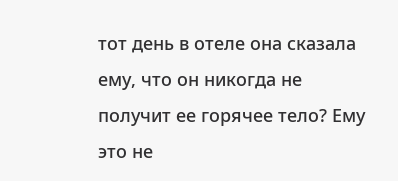тот день в отеле она сказала ему, что он никогда не получит ее горячее тело? Ему это не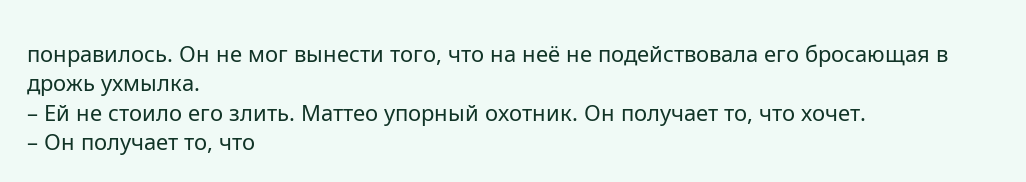понравилось. Он не мог вынести того, что на неё не подействовала его бросающая в дрожь ухмылка.
– Ей не стоило его злить. Маттео упорный охотник. Он получает то, что хочет.
– Он получает то, что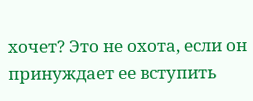хочет? Это не охота, если он принуждает ее вступить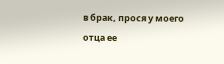в брак, прося у моего отца ее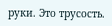руки. Это трусость.